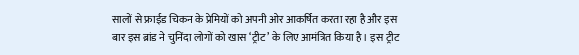सालों से फ्राईड चिकन के प्रेमियों को अपनी ओर आकर्षित करता रहा है और इस बार इस ब्रांड ने चुनिंदा लोगों को खास ‘ट्रीट’ के लिए आमंत्रित किया है। इस ट्रीट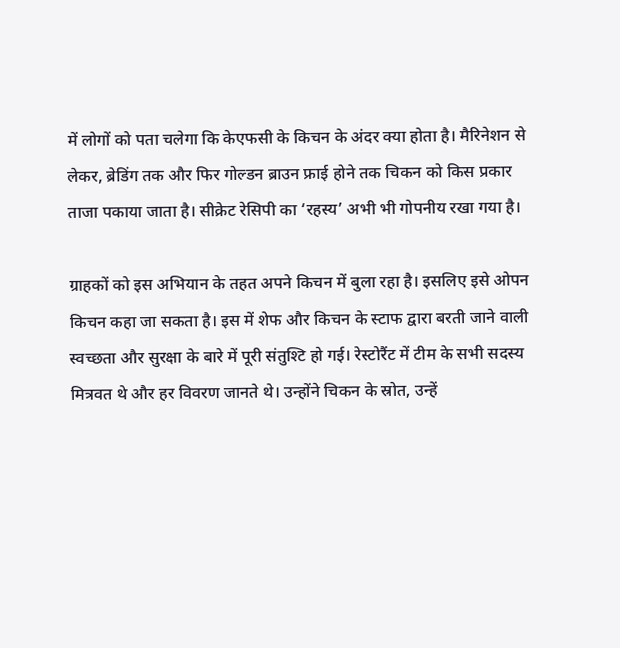में लोगों को पता चलेगा कि केएफसी के किचन के अंदर क्या होता है। मैरिनेशन से लेकर, ब्रेडिंग तक और फिर गोल्डन ब्राउन फ्राई होने तक चिकन को किस प्रकार ताजा पकाया जाता है। सीक्रेट रेसिपी का ‘रहस्य’ अभी भी गोपनीय रखा गया है।

ग्राहकों को इस अभियान के तहत अपने किचन में बुला रहा है। इसलिए इसे ओपन किचन कहा जा सकता है। इस में शेफ और किचन के स्टाफ द्वारा बरती जाने वाली स्वच्छता और सुरक्षा के बारे में पूरी संतुश्टि हो गई। रेस्टोरैंट में टीम के सभी सदस्य मित्रवत थे और हर विवरण जानते थे। उन्होंने चिकन के स्रोत, उन्हें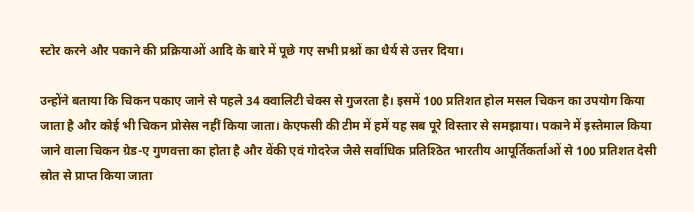स्टोर करने और पकाने की प्रक्रियाओं आदि के बारे में पूछे गए सभी प्रश्नों का धैर्य से उत्तर दिया।

उन्होंने बताया कि चिकन पकाए जाने से पहले 34 क्वालिटी चेक्स से गुजरता है। इसमें 100 प्रतिशत होल मसल चिकन का उपयोग किया जाता है और कोई भी चिकन प्रोसेस नहीं किया जाता। केएफसी की टीम में हमें यह सब पूरे विस्तार से समझाया। पकाने में इस्तेमाल किया जाने वाला चिकन ग्रेड-ए गुणवत्ता का होता है और वेंकी एवं गोदरेज जैसे सर्वाधिक प्रतिश्ठित भारतीय आपूर्तिकर्ताओं से 100 प्रतिशत देसी स्रोत से प्राप्त किया जाता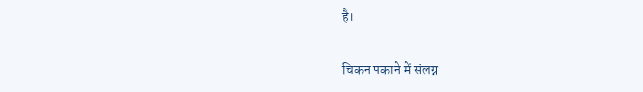है।

चिकन पकाने में संलग्न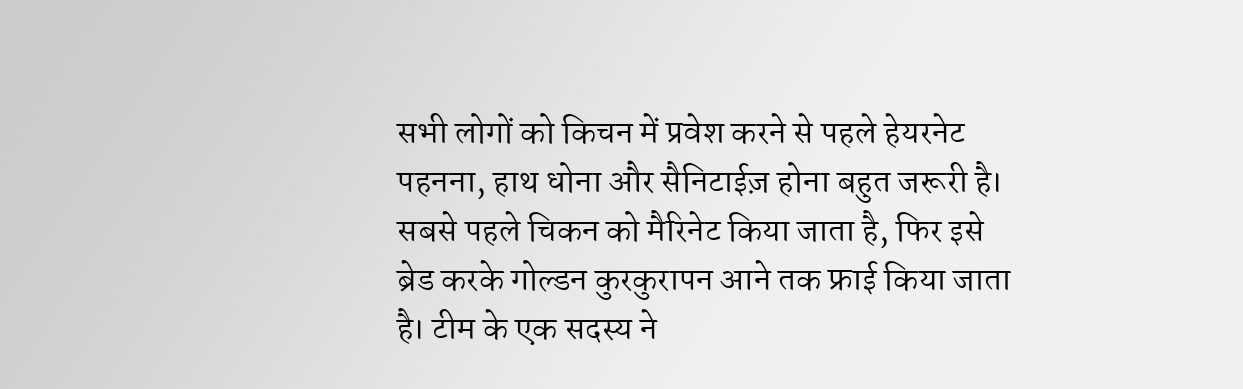सभी लोगों को किचन में प्रवेश करने से पहले हेयरनेट पहनना, हाथ धोना और सैनिटाईज़ होना बहुत जरूरी है। सबसे पहले चिकन को मैरिनेट किया जाता है, फिर इसे ब्रेड करके गोल्डन कुरकुरापन आने तक फ्राई किया जाता है। टीम के एक सदस्य ने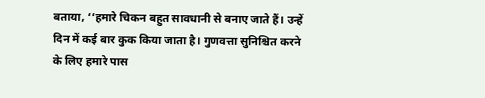बताया, ‘‘हमारे चिकन बहुत सावधानी से बनाए जाते हैं। उन्हें दिन में कई बार कुक किया जाता है। गुणवत्ता सुनिश्चित करने के लिए हमारे पास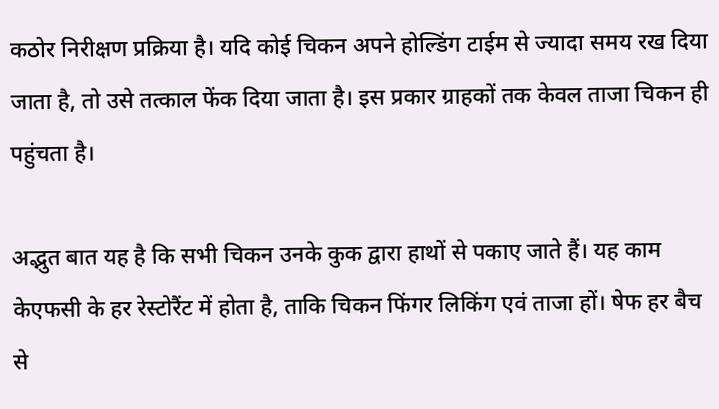कठोर निरीक्षण प्रक्रिया है। यदि कोई चिकन अपने होल्डिंग टाईम से ज्यादा समय रख दिया जाता है, तो उसे तत्काल फेंक दिया जाता है। इस प्रकार ग्राहकों तक केवल ताजा चिकन ही पहुंचता है।

अद्भुत बात यह है कि सभी चिकन उनके कुक द्वारा हाथों से पकाए जाते हैं। यह काम केएफसी के हर रेस्टोरैंट में होता है, ताकि चिकन फिंगर लिकिंग एवं ताजा हों। षेफ हर बैच से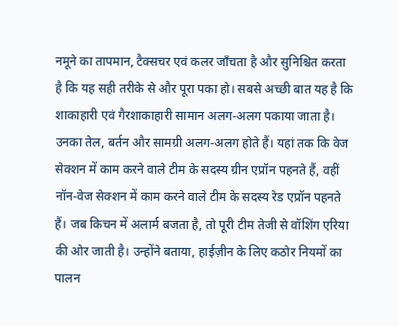नमूने का तापमान, टैक्सचर एवं कलर जाँचता है और सुनिश्चित करता है कि यह सही तरीके से और पूरा पका हो। सबसे अच्छी बात यह है कि शाकाहारी एवं गैरशाकाहारी सामान अलग-अलग पकाया जाता है। उनका तेल, बर्तन और सामग्री अलग-अलग होते हैं। यहां तक कि वेज सेक्शन में काम करने वाले टीम के सदस्य ग्रीन एप्रॉन पहनते हैं, वहीं नॉन-वेज सेक्शन में काम करने वाले टीम के सदस्य रेड एप्रॉन पहनते हैं। जब किचन में अलार्म बजता है, तो पूरी टीम तेजी से वॉशिंग एरिया की ओर जाती है। उन्होंने बताया, हाईज़ीन के लिए कठोर नियमों का पालन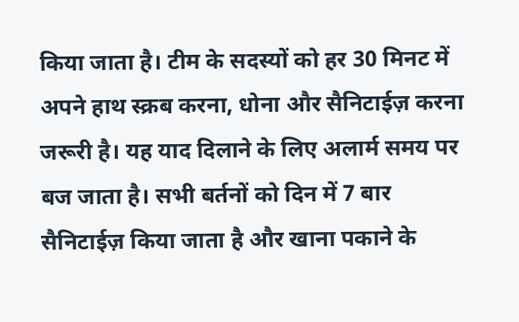किया जाता है। टीम के सदस्यों को हर 30 मिनट में अपने हाथ स्क्रब करना, धोना और सैनिटाईज़ करना जरूरी है। यह याद दिलाने के लिए अलार्म समय पर बज जाता है। सभी बर्तनों को दिन में 7 बार सैनिटाईज़ किया जाता है और खाना पकाने के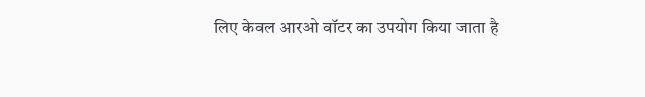लिए केवल आरओ वॉटर का उपयोग किया जाता है